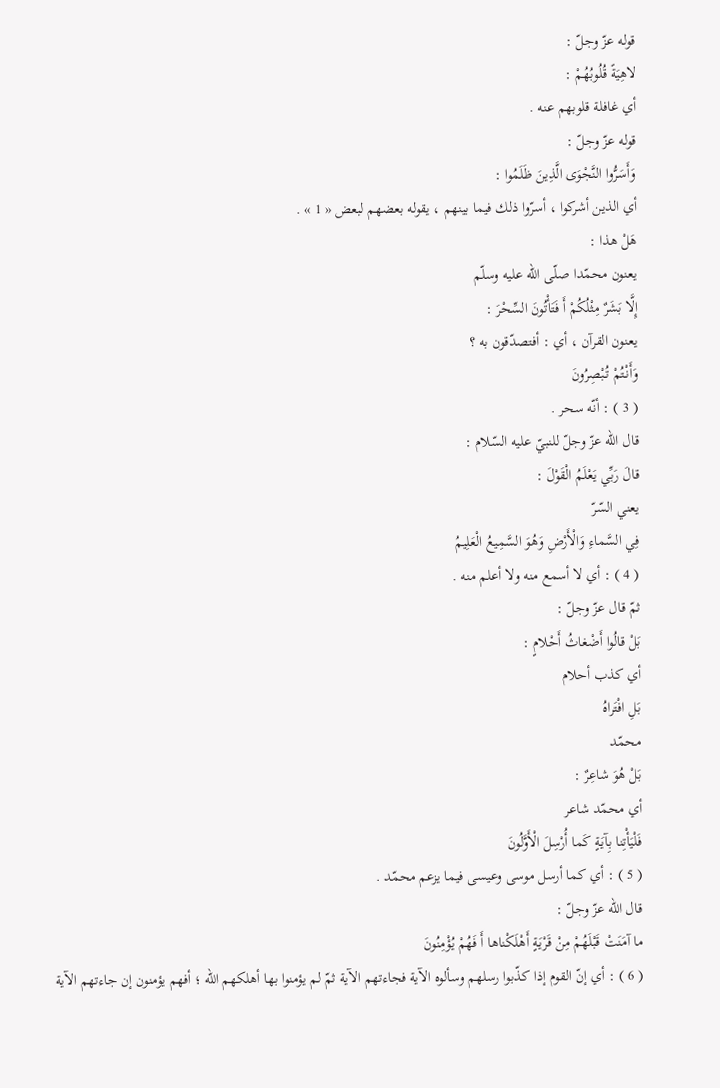قوله عزّ وجلّ :
لاهِيَةً قُلُوبُهُمْ :
أي غافلة قلوبهم عنه .
قوله عزّ وجلّ :
وَأَسَرُّوا النَّجْوَى الَّذِينَ ظَلَمُوا :
أي الذين أشركوا ، أسرّوا ذلك فيما بينهم ، يقوله بعضهم لبعض « 1 » .
هَلْ هذا :
يعنون محمّدا صلّى اللّه عليه وسلّم
إِلَّا بَشَرٌ مِثْلُكُمْ أَ فَتَأْتُونَ السِّحْرَ :
يعنون القرآن ، أي : أفتصدّقون به ؟
وَأَنْتُمْ تُبْصِرُونَ
( 3 ) : أنّه سحر .
قال اللّه عزّ وجلّ للنبيّ عليه السّلام :
قالَ رَبِّي يَعْلَمُ الْقَوْلَ :
يعني السّرّ
فِي السَّماءِ وَالْأَرْضِ وَهُوَ السَّمِيعُ الْعَلِيمُ
( 4 ) : أي لا أسمع منه ولا أعلم منه .
ثمّ قال عزّ وجلّ :
بَلْ قالُوا أَضْغاثُ أَحْلامٍ :
أي كذب أحلام
بَلِ افْتَراهُ
محمّد
بَلْ هُوَ شاعِرٌ :
أي محمّد شاعر
فَلْيَأْتِنا بِآيَةٍ كَما أُرْسِلَ الْأَوَّلُونَ
( 5 ) : أي كما أرسل موسى وعيسى فيما يزعم محمّد .
قال اللّه عزّ وجلّ :
ما آمَنَتْ قَبْلَهُمْ مِنْ قَرْيَةٍ أَهْلَكْناها أَ فَهُمْ يُؤْمِنُونَ
( 6 ) : أي إنّ القوم إذا كذّبوا رسلهم وسألوه الآية فجاءتهم الآية ثمّ لم يؤمنوا بها أهلكهم اللّه ؛ أفهم يؤمنون إن جاءتهم الآية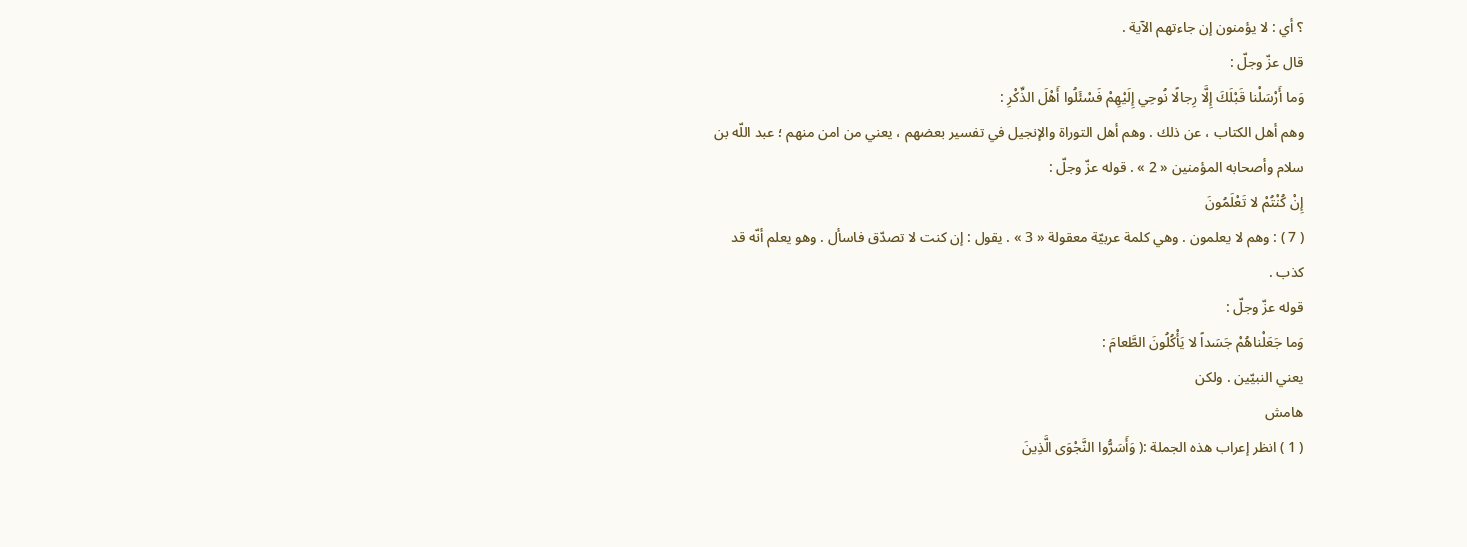؟ أي : لا يؤمنون إن جاءتهم الآية .
قال عزّ وجلّ :
وَما أَرْسَلْنا قَبْلَكَ إِلَّا رِجالًا نُوحِي إِلَيْهِمْ فَسْئَلُوا أَهْلَ الذِّكْرِ :
وهم أهل الكتاب ، عن ذلك . وهم أهل التوراة والإنجيل في تفسير بعضهم ، يعني من امن منهم ؛ عبد اللّه بن سلام وأصحابه المؤمنين « 2 » . قوله عزّ وجلّ :
إِنْ كُنْتُمْ لا تَعْلَمُونَ
( 7 ) : وهم لا يعلمون . وهي كلمة عربيّة معقولة « 3 » . يقول : إن كنت لا تصدّق فاسأل . وهو يعلم أنّه قد كذب .
قوله عزّ وجلّ :
وَما جَعَلْناهُمْ جَسَداً لا يَأْكُلُونَ الطَّعامَ :
يعني النبيّين . ولكن
هامش
( 1 ) انظر إعراب هذه الجملة :( وَأَسَرُّوا النَّجْوَى الَّذِينَ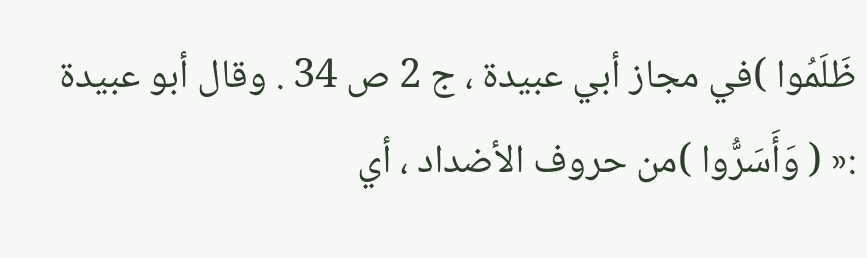ظَلَمُوا )في مجاز أبي عبيدة ، ج 2 ص 34 . وقال أبو عبيدة :« ( وَأَسَرُّوا )من حروف الأضداد ، أي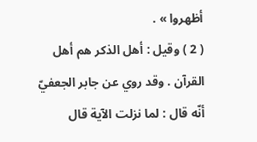أظهروا » .
( 2 ) وقيل : أهل الذكر هم أهل القرآن . وقد روي عن جابر الجعفيّ أنّه قال : لما نزلت الآية قال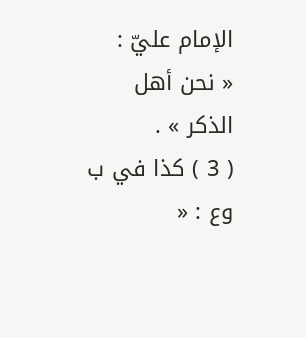الإمام عليّ :
« نحن أهل الذكر » .
( 3 ) كذا في ب وع : «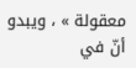معقولة » ، ويبدو أنّ في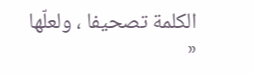الكلمة تصحيفا ، ولعلّها «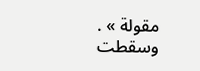مقولة » . وسقطت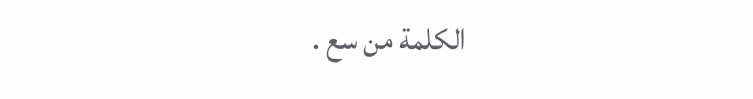الكلمة من سع .